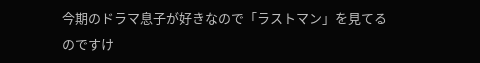今期のドラマ息子が好きなので「ラストマン」を見てるのですけ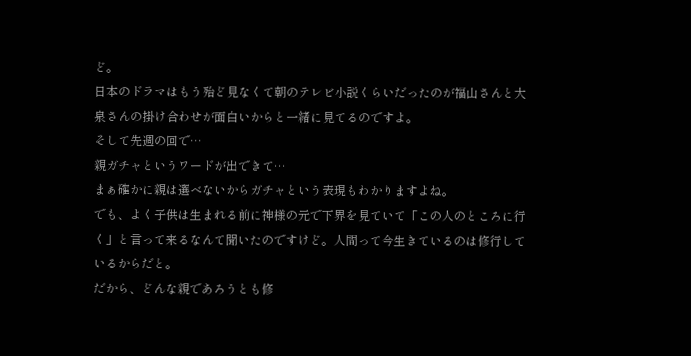ど。
日本のドラマはもう殆ど見なくて朝のテレビ小説くらいだったのが福山さんと大泉さんの掛け合わせが面白いからと一緒に見てるのですよ。
そして先週の回で…
親ガチャというワードが出できて…
まぁ確かに親は選べないからガチャという表現もわかりますよね。
でも、よく子供は生まれる前に神様の元で下界を見ていて「この人のところに行く」と言って来るなんて聞いたのですけど。人間って今生きているのは修行しているからだと。
だから、どんな親であろうとも修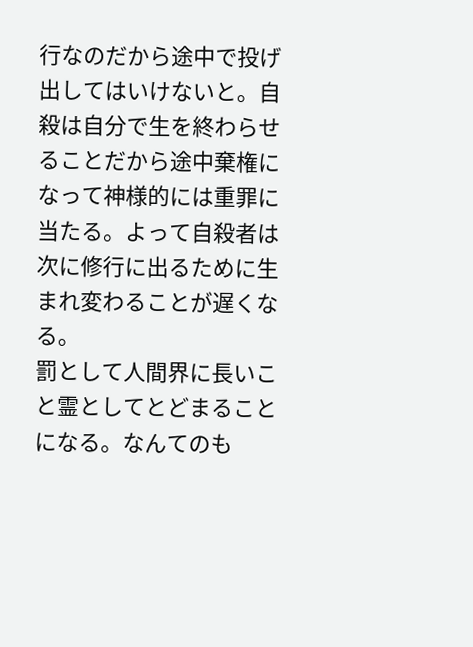行なのだから途中で投げ出してはいけないと。自殺は自分で生を終わらせることだから途中棄権になって神様的には重罪に当たる。よって自殺者は次に修行に出るために生まれ変わることが遅くなる。
罰として人間界に長いこと霊としてとどまることになる。なんてのも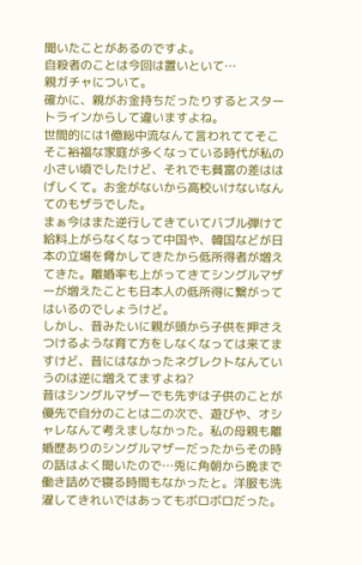聞いたことがあるのですよ。
自殺者のことは今回は置いといて…
親ガチャについて。
確かに、親がお金持ちだったりするとスタートラインからして違いますよね。
世間的には1億総中流なんて言われててそこそこ裕福な家庭が多くなっている時代が私の小さい頃でしたけど、それでも貧富の差ははげしくて。お金がないから高校いけないなんてのもザラでした。
まぁ今はまた逆行してきていてバブル弾けて給料上がらなくなって中国や、韓国などが日本の立場を脅かしてきたから低所得者が増えてきた。離婚率も上がってきてシングルマザーが増えたことも日本人の低所得に繋がってはいるのでしょうけど。
しかし、昔みたいに親が頭から子供を押さえつけるような育て方をしなくなっては来てますけど、昔にはなかったネグレクトなんていうのは逆に増えてますよね?
昔はシングルマザーでも先ずは子供のことが優先で自分のことは二の次で、遊びや、オシャレなんて考えましなかった。私の母親も離婚歴ありのシングルマザーだったからその時の話はよく聞いたので…兎に角朝から晩まで働き詰めで寝る時間もなかったと。洋服も洗濯してきれいではあってもボロボロだった。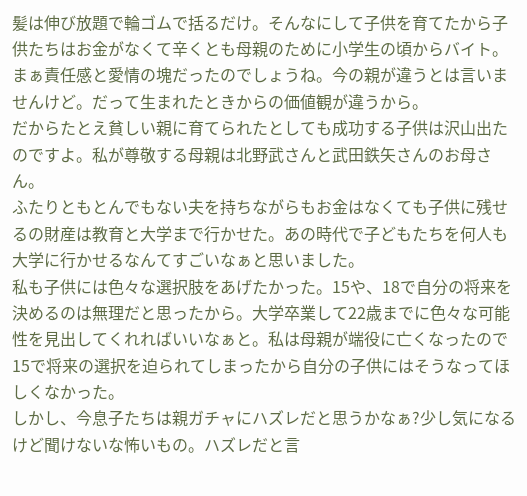髪は伸び放題で輪ゴムで括るだけ。そんなにして子供を育てたから子供たちはお金がなくて辛くとも母親のために小学生の頃からバイト。
まぁ責任感と愛情の塊だったのでしょうね。今の親が違うとは言いませんけど。だって生まれたときからの価値観が違うから。
だからたとえ貧しい親に育てられたとしても成功する子供は沢山出たのですよ。私が尊敬する母親は北野武さんと武田鉄矢さんのお母さん。
ふたりともとんでもない夫を持ちながらもお金はなくても子供に残せるの財産は教育と大学まで行かせた。あの時代で子どもたちを何人も大学に行かせるなんてすごいなぁと思いました。
私も子供には色々な選択肢をあげたかった。15や、18で自分の将来を決めるのは無理だと思ったから。大学卒業して22歳までに色々な可能性を見出してくれればいいなぁと。私は母親が端役に亡くなったので15で将来の選択を迫られてしまったから自分の子供にはそうなってほしくなかった。
しかし、今息子たちは親ガチャにハズレだと思うかなぁ?少し気になるけど聞けないな怖いもの。ハズレだと言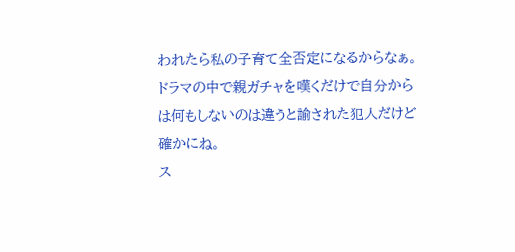われたら私の子育て全否定になるからなぁ。
ドラマの中で親ガチャを嘆くだけで自分からは何もしないのは違うと諭された犯人だけど確かにね。
ス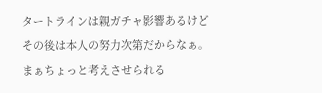タートラインは親ガチャ影響あるけどその後は本人の努力次第だからなぁ。
まぁちょっと考えさせられる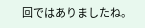回ではありましたね。